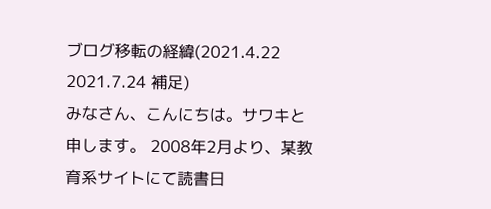ブログ移転の経緯(2021.4.22 2021.7.24 補足)
みなさん、こんにちは。サワキと申します。 2008年2月より、某教育系サイトにて読書日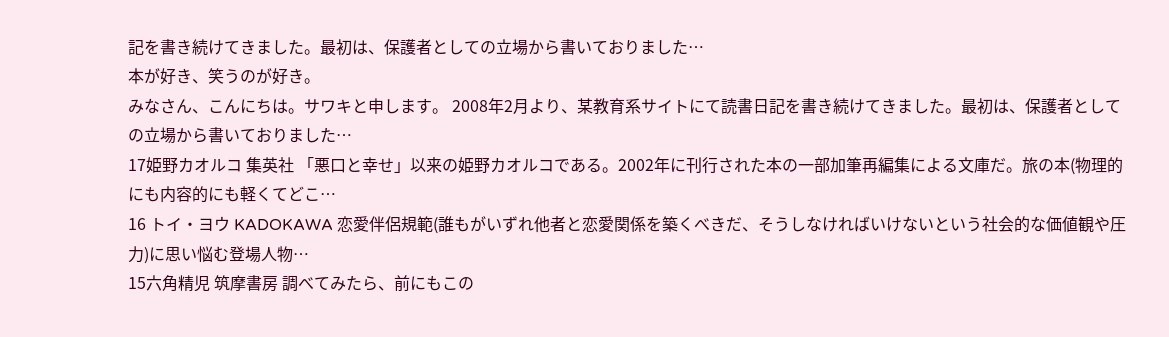記を書き続けてきました。最初は、保護者としての立場から書いておりました…
本が好き、笑うのが好き。
みなさん、こんにちは。サワキと申します。 2008年2月より、某教育系サイトにて読書日記を書き続けてきました。最初は、保護者としての立場から書いておりました…
17姫野カオルコ 集英社 「悪口と幸せ」以来の姫野カオルコである。2002年に刊行された本の一部加筆再編集による文庫だ。旅の本(物理的にも内容的にも軽くてどこ…
16 トイ・ヨウ KADOKAWA 恋愛伴侶規範(誰もがいずれ他者と恋愛関係を築くべきだ、そうしなければいけないという社会的な価値観や圧力)に思い悩む登場人物…
15六角精児 筑摩書房 調べてみたら、前にもこの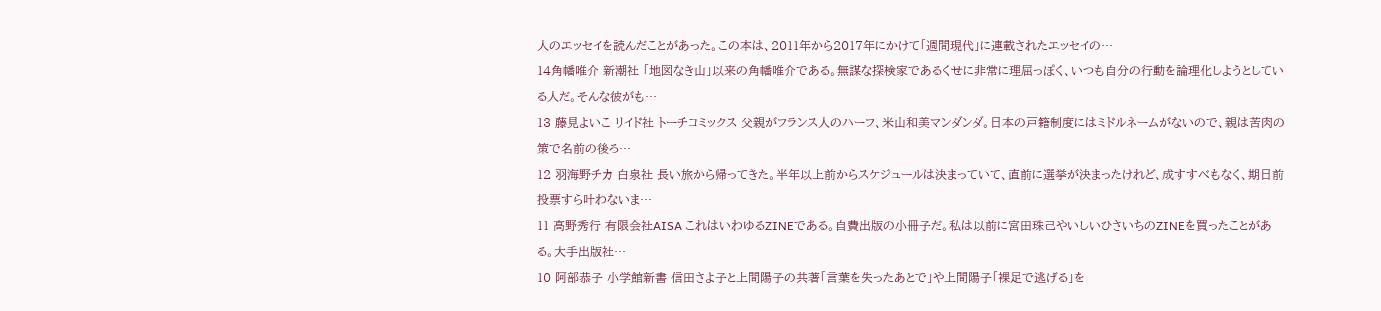人のエッセイを読んだことがあった。この本は、2011年から2017年にかけて「週間現代」に連載されたエッセイの…
14角幡唯介 新潮社 「地図なき山」以来の角幡唯介である。無謀な探検家であるくせに非常に理屈っぽく、いつも自分の行動を論理化しようとしている人だ。そんな彼がも…
13 藤見よいこ リイド社 トーチコミックス 父親がフランス人のハーフ、米山和美マンダンダ。日本の戸籍制度にはミドルネームがないので、親は苦肉の策で名前の後ろ…
12 羽海野チカ 白泉社 長い旅から帰ってきた。半年以上前からスケジュールは決まっていて、直前に選挙が決まったけれど、成すすべもなく、期日前投票すら叶わないま…
11 高野秀行 有限会社AISA これはいわゆるZINEである。自費出版の小冊子だ。私は以前に宮田珠己やいしいひさいちのZINEを買ったことがある。大手出版社…
10 阿部恭子 小学館新書 信田さよ子と上間陽子の共著「言葉を失ったあとで」や上間陽子「裸足で逃げる」を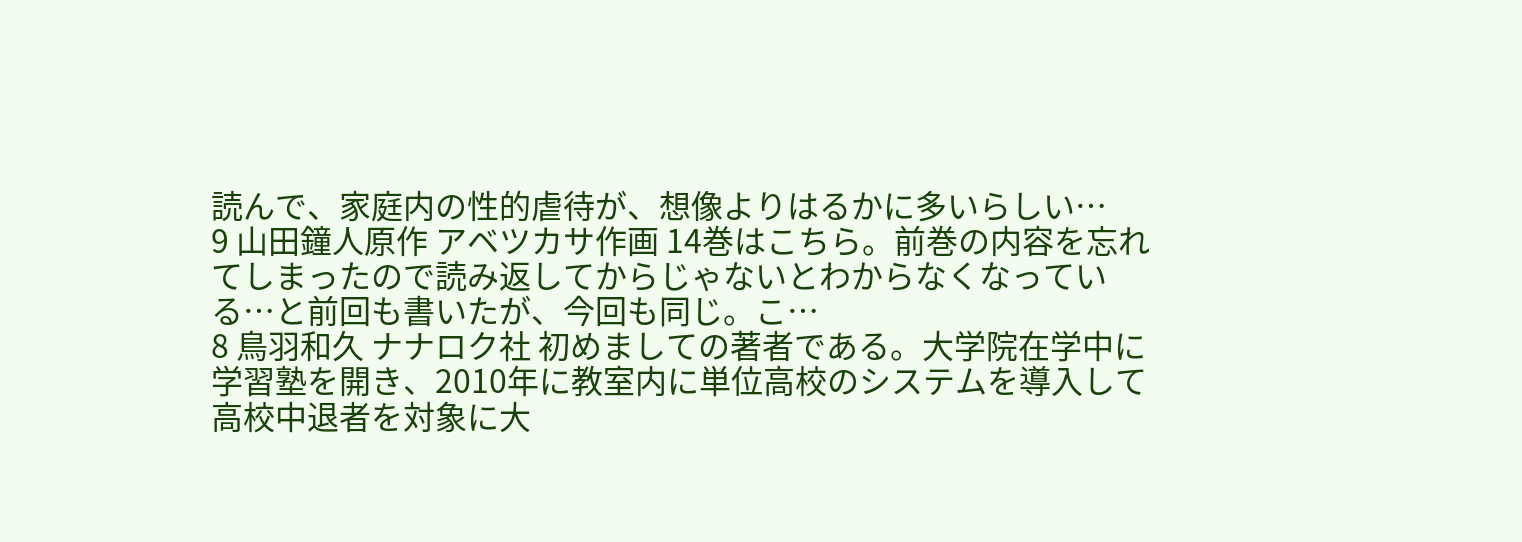読んで、家庭内の性的虐待が、想像よりはるかに多いらしい…
9 山田鐘人原作 アベツカサ作画 14巻はこちら。前巻の内容を忘れてしまったので読み返してからじゃないとわからなくなっている…と前回も書いたが、今回も同じ。こ…
8 鳥羽和久 ナナロク社 初めましての著者である。大学院在学中に学習塾を開き、2010年に教室内に単位高校のシステムを導入して高校中退者を対象に大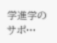学進学のサポ…